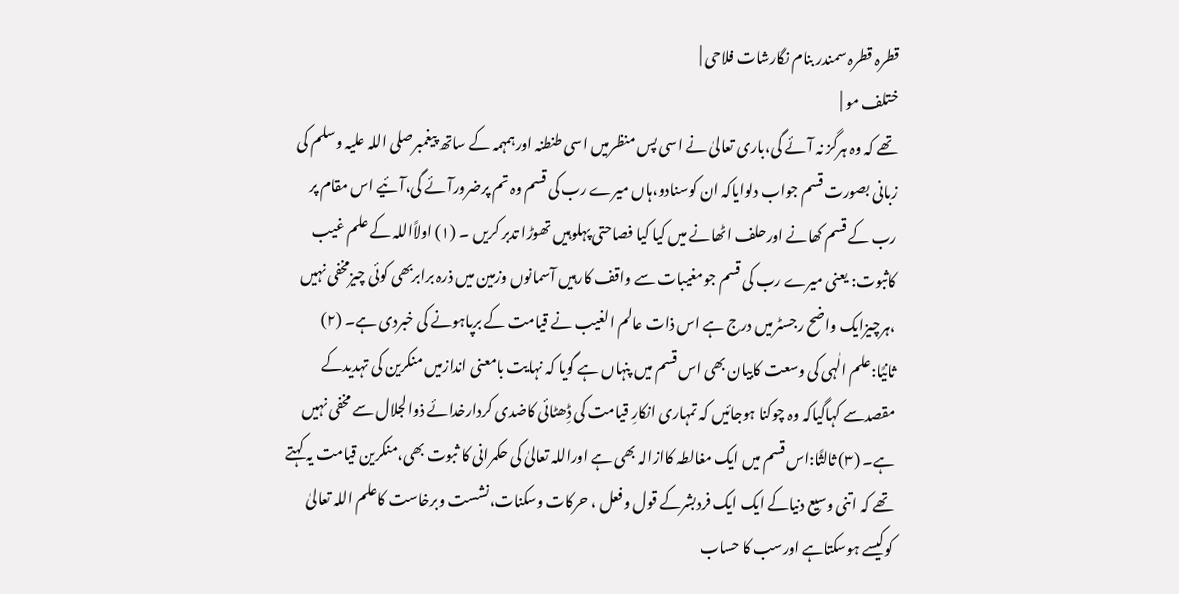قطرہ قطرہ سمندر بنام نگارشات فلاحی |
ختلف مو |
تھے کہ وہ ہرگز نہ آئے گی،باری تعالیٰ نے اسی پس منظرمیں اسی طنطنہ اورہمہمہ کے ساتھ پیغمبرصلی اللہ علیہ وسلم کی زبانی بصورت قسم جواب دلوایاکہ ان کوسنادو،ہاں میرے رب کی قسم وہ تم پرضرورآئے گی،آئیے اس مقام پر رب کے قسم کھانے اورحلف اٹھانے میں کیا کیا فصاحتی پہلوہیں تھوڑا تدبر کریں ۔ (۱) اولاًاللہ کے علم غیب کاثبوت: یعنی میرے رب کی قسم جومغیبات سے واقف کارہیں آسمانوں وزمین میں ذرہ برابربھی کوئی چیزمخفی نہیں ،ہرچیزایک واضح رجسٹرمیں درج ہے اس ذات عالم الغیب نے قیامت کے برپاہونے کی خبردی ہے۔ (۲) ثانیًا:علم الٰہی کی وسعت کابیان بھی اس قسم میں پنہاں ہے گویا کہ نہایت بامعنی اندازمیں منکرین کی تہدیدکے مقصدسے کہاگیاکہ وہ چوکنا ہوجائیں کہ تمہاری انکارِ قیامت کی ڈِھٹائی کاضدی کردارخدائے ذوالجلال سے مخفی نہیں ہے۔ (۳) ثالثًا:اس قسم میں ایک مغالطہ کاازالہ بھی ہے اوراللہ تعالیٰ کی حکمرانی کا ثبوت بھی،منکرین قیامت یہ کہتے تھے کہ اتنی وسیع دنیاکے ایک ایک فردبشرکے قول وفعل ، حرکات وسکنات،نشست وبرخاست کاعلم اللہ تعالیٰ کوکیسے ہوسکتاہے اورسب کا حساب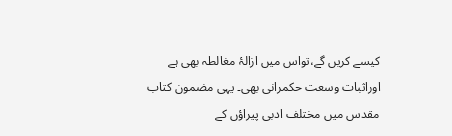کیسے کریں گے،تواس میں ازالۂ مغالطہ بھی ہے اوراثبات وسعت حکمرانی بھی۔ یہی مضمون کتاب مقدس میں مختلف ادبی پیراؤں کے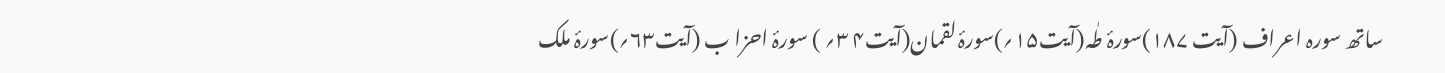ساتھ سورہ اعراف (آیت ۱۸۷)سورۂ طٰہ(آیت۱۵؍)سورۂ لقمان(آیت۴ ۳؍ ) سورۂ احزا ب (آیت۶۳؍)سورۂ ملک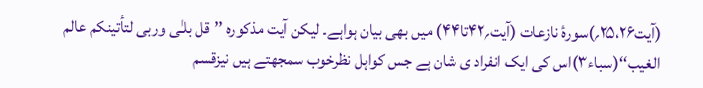(آیت۲۵،۲۶؍)سورۂ نازعات (آیت؍۴۲تا۴۴) میں بھی بیان ہواہے۔ لیکن آیت مذکورہ ’’قل بلـٰی وربی لتأتینکم عالم الغیب‘‘(سباء۳)اس کی ایک انفراد ی شان ہے جس کواہل نظرخوب سمجھتے ہیں نیزقسم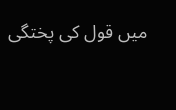میں قول کی پختگی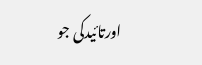اورتائیدکی جو